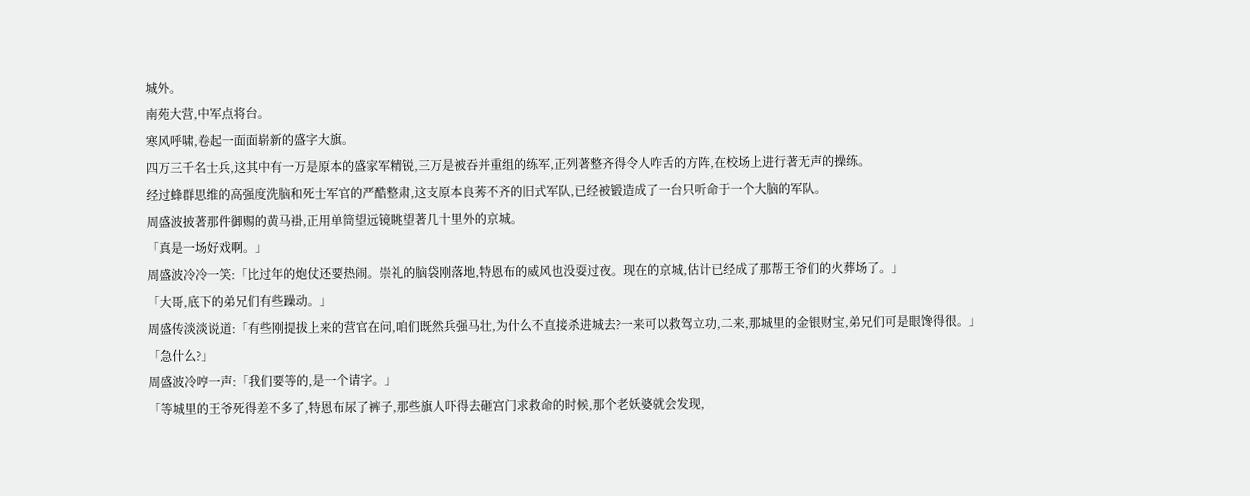城外。
南苑大营,中军点将台。
寒风呼啸,卷起一面面崭新的盛字大旗。
四万三千名士兵,这其中有一万是原本的盛家军精锐,三万是被吞并重组的练军,正列著整齐得令人咋舌的方阵,在校场上进行著无声的操练。
经过蜂群思维的高强度洗脑和死士军官的严酷整肃,这支原本良莠不齐的旧式军队,已经被锻造成了一台只听命于一个大脑的军队。
周盛波披著那件御赐的黄马褂,正用单筒望远镜眺望著几十里外的京城。
「真是一场好戏啊。」
周盛波冷冷一笑:「比过年的炮仗还要热闹。崇礼的脑袋刚落地,特恩布的威风也没耍过夜。现在的京城,估计已经成了那帮王爷们的火葬场了。」
「大哥,底下的弟兄们有些躁动。」
周盛传淡淡说道:「有些刚提拔上来的营官在问,咱们既然兵强马壮,为什么不直接杀进城去?一来可以救驾立功,二来,那城里的金银财宝,弟兄们可是眼馋得很。」
「急什么?」
周盛波冷哼一声:「我们要等的,是一个请字。」
「等城里的王爷死得差不多了,特恩布尿了裤子,那些旗人吓得去砸宫门求救命的时候,那个老妖婆就会发现,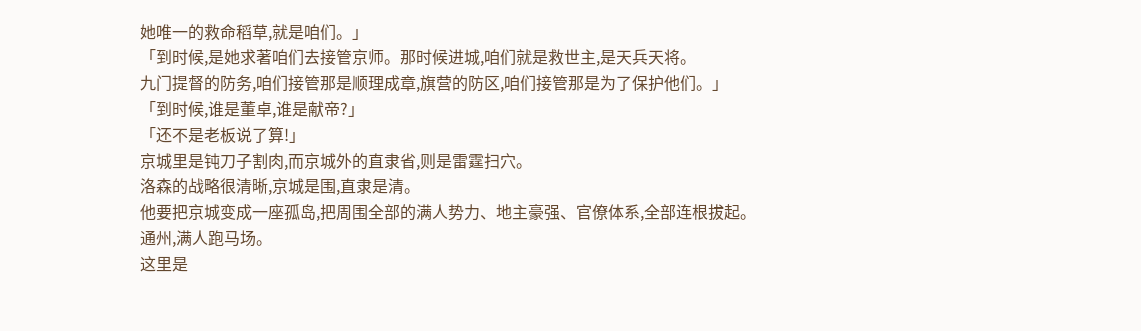她唯一的救命稻草,就是咱们。」
「到时候,是她求著咱们去接管京师。那时候进城,咱们就是救世主,是天兵天将。
九门提督的防务,咱们接管那是顺理成章,旗营的防区,咱们接管那是为了保护他们。」
「到时候,谁是董卓,谁是献帝?」
「还不是老板说了算!」
京城里是钝刀子割肉,而京城外的直隶省,则是雷霆扫穴。
洛森的战略很清晰,京城是围,直隶是清。
他要把京城变成一座孤岛,把周围全部的满人势力、地主豪强、官僚体系,全部连根拔起。
通州,满人跑马场。
这里是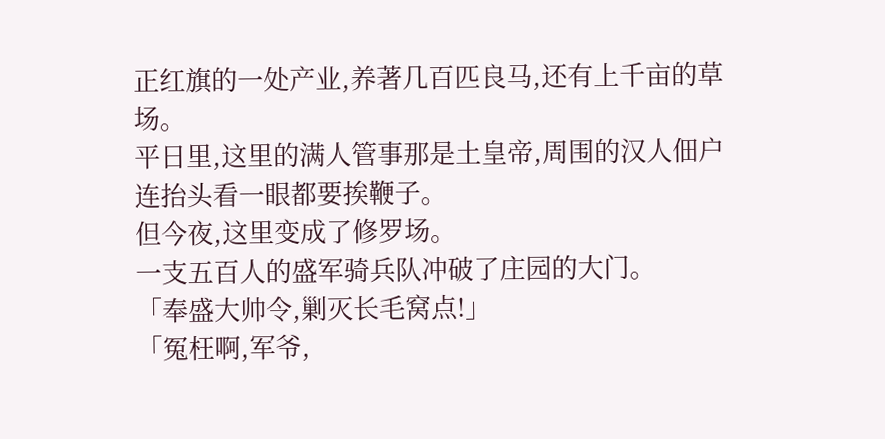正红旗的一处产业,养著几百匹良马,还有上千亩的草场。
平日里,这里的满人管事那是土皇帝,周围的汉人佃户连抬头看一眼都要挨鞭子。
但今夜,这里变成了修罗场。
一支五百人的盛军骑兵队冲破了庄园的大门。
「奉盛大帅令,剿灭长毛窝点!」
「冤枉啊,军爷,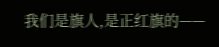我们是旗人,是正红旗的——